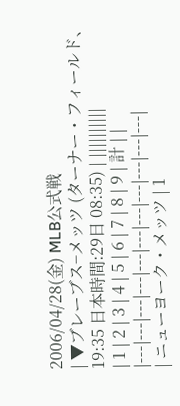2006/04/28(金) MLB公式戦
| ▼ブレーブス−メッツ (ターナー・フィールド、19:35 日本時間:29日 08:35) | ||||||||||
| 1 | 2 | 3 | 4 | 5 | 6 | 7 | 8 | 9 | 計 | |
|---|---|---|---|---|---|---|---|---|---|---|
| ニューヨーク・メッツ | 1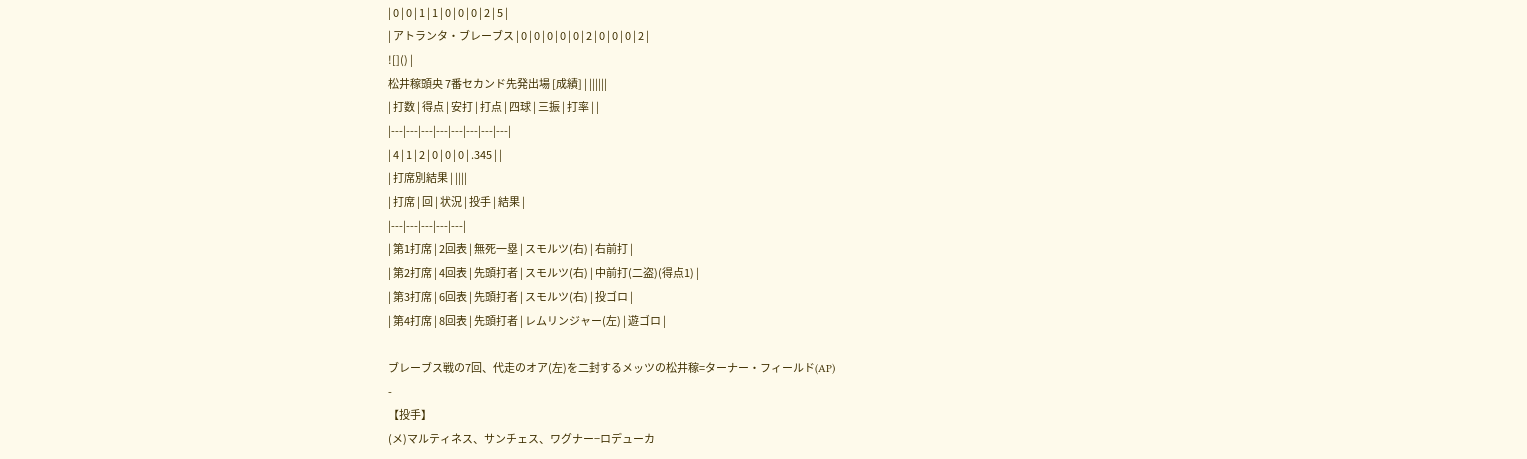| 0 | 0 | 1 | 1 | 0 | 0 | 0 | 2 | 5 |
| アトランタ・ブレーブス | 0 | 0 | 0 | 0 | 0 | 2 | 0 | 0 | 0 | 2 |
![]() |
松井稼頭央 7番セカンド先発出場 [成績] | ||||||
| 打数 | 得点 | 安打 | 打点 | 四球 | 三振 | 打率 | |
|---|---|---|---|---|---|---|---|
| 4 | 1 | 2 | 0 | 0 | 0 | .345 | |
| 打席別結果 | ||||
| 打席 | 回 | 状況 | 投手 | 結果 |
|---|---|---|---|---|
| 第1打席 | 2回表 | 無死一塁 | スモルツ(右) | 右前打 |
| 第2打席 | 4回表 | 先頭打者 | スモルツ(右) | 中前打(二盗)(得点1) |
| 第3打席 | 6回表 | 先頭打者 | スモルツ(右) | 投ゴロ |
| 第4打席 | 8回表 | 先頭打者 | レムリンジャー(左) | 遊ゴロ |

ブレーブス戦の7回、代走のオア(左)を二封するメッツの松井稼=ターナー・フィールド(AP)
-
【投手】
(メ)マルティネス、サンチェス、ワグナー−ロデューカ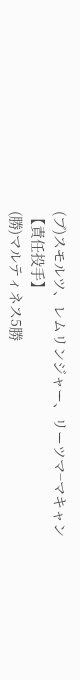(ブ)スモルツ、レムリンジャー、リーツマ−マキャン
【責任投手】
(勝)マルティネス5勝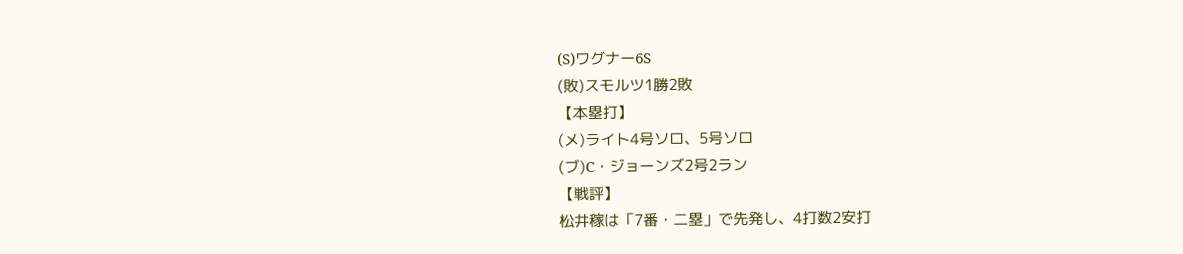(S)ワグナー6S
(敗)スモルツ1勝2敗
【本塁打】
(メ)ライト4号ソロ、5号ソロ
(ブ)C・ジョーンズ2号2ラン
【戦評】
松井稼は「7番・二塁」で先発し、4打数2安打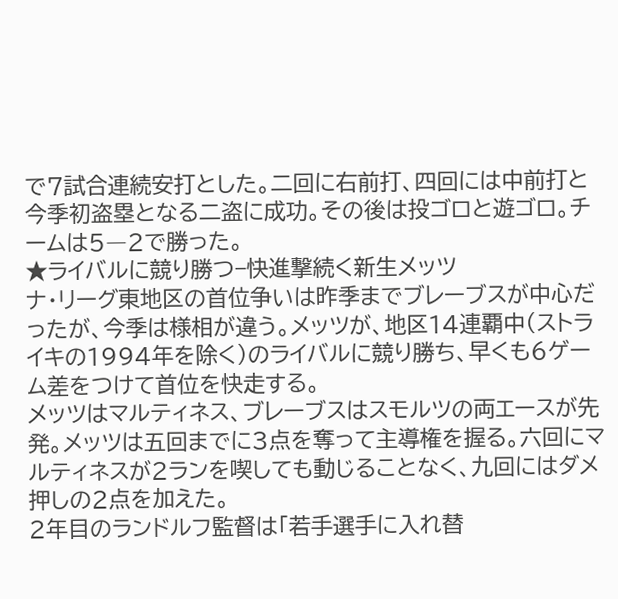で7試合連続安打とした。二回に右前打、四回には中前打と今季初盗塁となる二盗に成功。その後は投ゴロと遊ゴロ。チームは5―2で勝った。
★ライバルに競り勝つ−快進撃続く新生メッツ
ナ・リーグ東地区の首位争いは昨季までブレーブスが中心だったが、今季は様相が違う。メッツが、地区14連覇中(ストライキの1994年を除く)のライバルに競り勝ち、早くも6ゲーム差をつけて首位を快走する。
メッツはマルティネス、ブレーブスはスモルツの両エースが先発。メッツは五回までに3点を奪って主導権を握る。六回にマルティネスが2ランを喫しても動じることなく、九回にはダメ押しの2点を加えた。
2年目のランドルフ監督は「若手選手に入れ替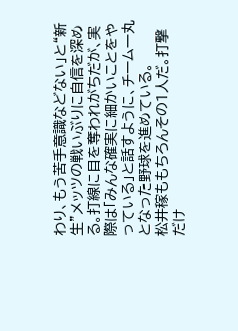わり、もう苦手意識などない」と“新生”メッツの戦いぶりに自信を深める。打線に目を奪われがちだが、実際は「みんな確実に細かいことをやっている」と話すように、チーム一丸となった野球を進めている。
松井稼ももちろんその1人だ。打撃だけ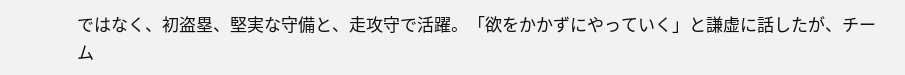ではなく、初盗塁、堅実な守備と、走攻守で活躍。「欲をかかずにやっていく」と謙虚に話したが、チーム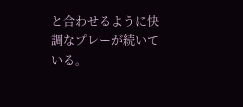と合わせるように快調なプレーが続いている。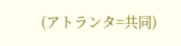(アトランタ=共同)